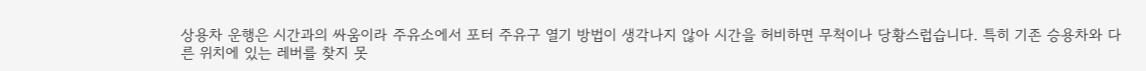상용차 운행은 시간과의 싸움이라 주유소에서 포터 주유구 열기 방법이 생각나지 않아 시간을 허비하면 무척이나 당황스럽습니다. 특히 기존 승용차와 다른 위치에 있는 레버를 찾지 못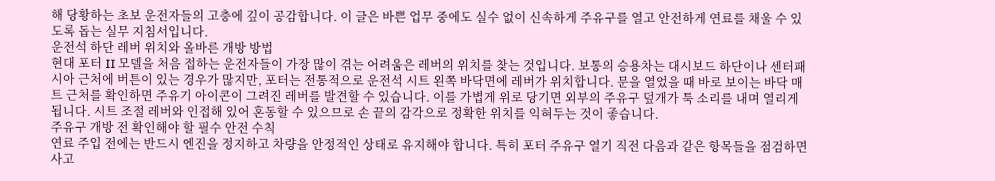해 당황하는 초보 운전자들의 고충에 깊이 공감합니다. 이 글은 바쁜 업무 중에도 실수 없이 신속하게 주유구를 열고 안전하게 연료를 채울 수 있도록 돕는 실무 지침서입니다.
운전석 하단 레버 위치와 올바른 개방 방법
현대 포터 II 모델을 처음 접하는 운전자들이 가장 많이 겪는 어려움은 레버의 위치를 찾는 것입니다. 보통의 승용차는 대시보드 하단이나 센터패시아 근처에 버튼이 있는 경우가 많지만, 포터는 전통적으로 운전석 시트 왼쪽 바닥면에 레버가 위치합니다. 문을 열었을 때 바로 보이는 바닥 매트 근처를 확인하면 주유기 아이콘이 그려진 레버를 발견할 수 있습니다. 이를 가볍게 위로 당기면 외부의 주유구 덮개가 툭 소리를 내며 열리게 됩니다. 시트 조절 레버와 인접해 있어 혼동할 수 있으므로 손 끝의 감각으로 정확한 위치를 익혀두는 것이 좋습니다.
주유구 개방 전 확인해야 할 필수 안전 수칙
연료 주입 전에는 반드시 엔진을 정지하고 차량을 안정적인 상태로 유지해야 합니다. 특히 포터 주유구 열기 직전 다음과 같은 항목들을 점검하면 사고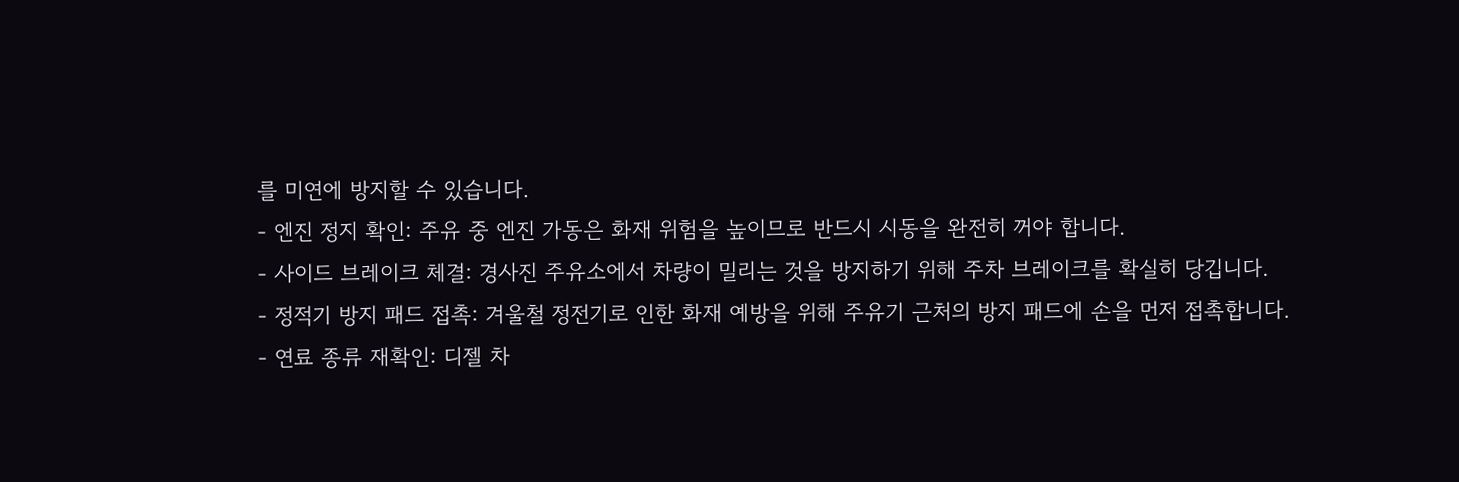를 미연에 방지할 수 있습니다.
- 엔진 정지 확인: 주유 중 엔진 가동은 화재 위험을 높이므로 반드시 시동을 완전히 꺼야 합니다.
- 사이드 브레이크 체결: 경사진 주유소에서 차량이 밀리는 것을 방지하기 위해 주차 브레이크를 확실히 당깁니다.
- 정적기 방지 패드 접촉: 겨울철 정전기로 인한 화재 예방을 위해 주유기 근처의 방지 패드에 손을 먼저 접촉합니다.
- 연료 종류 재확인: 디젤 차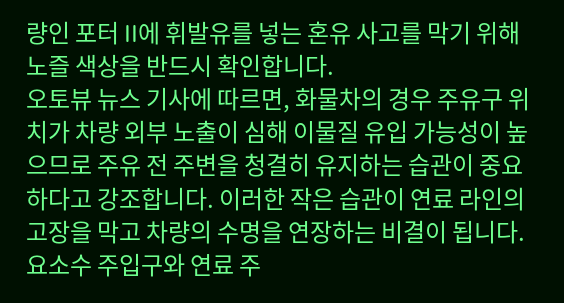량인 포터 II에 휘발유를 넣는 혼유 사고를 막기 위해 노즐 색상을 반드시 확인합니다.
오토뷰 뉴스 기사에 따르면, 화물차의 경우 주유구 위치가 차량 외부 노출이 심해 이물질 유입 가능성이 높으므로 주유 전 주변을 청결히 유지하는 습관이 중요하다고 강조합니다. 이러한 작은 습관이 연료 라인의 고장을 막고 차량의 수명을 연장하는 비결이 됩니다.
요소수 주입구와 연료 주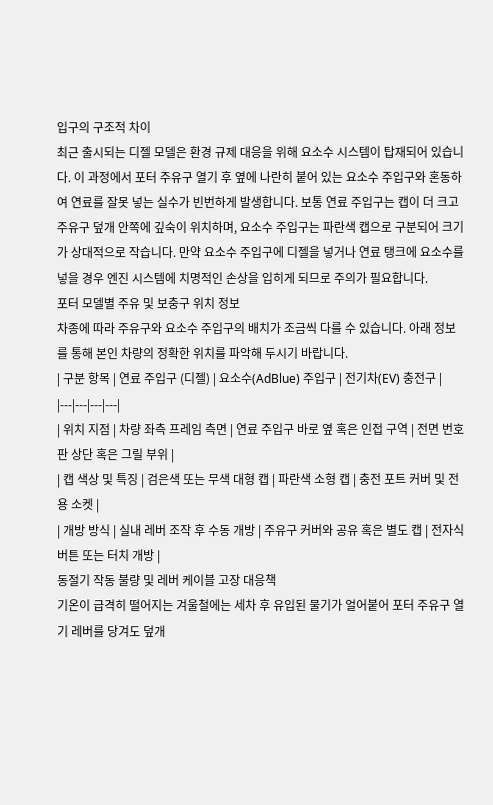입구의 구조적 차이
최근 출시되는 디젤 모델은 환경 규제 대응을 위해 요소수 시스템이 탑재되어 있습니다. 이 과정에서 포터 주유구 열기 후 옆에 나란히 붙어 있는 요소수 주입구와 혼동하여 연료를 잘못 넣는 실수가 빈번하게 발생합니다. 보통 연료 주입구는 캡이 더 크고 주유구 덮개 안쪽에 깊숙이 위치하며, 요소수 주입구는 파란색 캡으로 구분되어 크기가 상대적으로 작습니다. 만약 요소수 주입구에 디젤을 넣거나 연료 탱크에 요소수를 넣을 경우 엔진 시스템에 치명적인 손상을 입히게 되므로 주의가 필요합니다.
포터 모델별 주유 및 보충구 위치 정보
차종에 따라 주유구와 요소수 주입구의 배치가 조금씩 다를 수 있습니다. 아래 정보를 통해 본인 차량의 정확한 위치를 파악해 두시기 바랍니다.
| 구분 항목 | 연료 주입구 (디젤) | 요소수(AdBlue) 주입구 | 전기차(EV) 충전구 |
|---|---|---|---|
| 위치 지점 | 차량 좌측 프레임 측면 | 연료 주입구 바로 옆 혹은 인접 구역 | 전면 번호판 상단 혹은 그릴 부위 |
| 캡 색상 및 특징 | 검은색 또는 무색 대형 캡 | 파란색 소형 캡 | 충전 포트 커버 및 전용 소켓 |
| 개방 방식 | 실내 레버 조작 후 수동 개방 | 주유구 커버와 공유 혹은 별도 캡 | 전자식 버튼 또는 터치 개방 |
동절기 작동 불량 및 레버 케이블 고장 대응책
기온이 급격히 떨어지는 겨울철에는 세차 후 유입된 물기가 얼어붙어 포터 주유구 열기 레버를 당겨도 덮개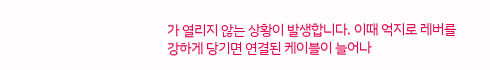가 열리지 않는 상황이 발생합니다. 이때 억지로 레버를 강하게 당기면 연결된 케이블이 늘어나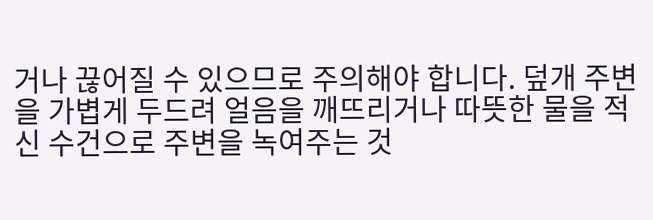거나 끊어질 수 있으므로 주의해야 합니다. 덮개 주변을 가볍게 두드려 얼음을 깨뜨리거나 따뜻한 물을 적신 수건으로 주변을 녹여주는 것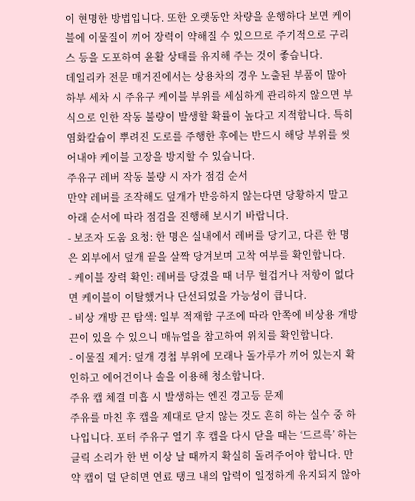이 현명한 방법입니다. 또한 오랫동안 차량을 운행하다 보면 케이블에 이물질이 끼어 장력이 약해질 수 있으므로 주기적으로 구리스 등을 도포하여 윤활 상태를 유지해 주는 것이 좋습니다.
데일리카 전문 매거진에서는 상용차의 경우 노출된 부품이 많아 하부 세차 시 주유구 케이블 부위를 세심하게 관리하지 않으면 부식으로 인한 작동 불량이 발생할 확률이 높다고 지적합니다. 특히 염화칼슘이 뿌려진 도로를 주행한 후에는 반드시 해당 부위를 씻어내야 케이블 고장을 방지할 수 있습니다.
주유구 레버 작동 불량 시 자가 점검 순서
만약 레버를 조작해도 덮개가 반응하지 않는다면 당황하지 말고 아래 순서에 따라 점검을 진행해 보시기 바랍니다.
- 보조자 도움 요청: 한 명은 실내에서 레버를 당기고, 다른 한 명은 외부에서 덮개 끝을 살짝 당겨보며 고착 여부를 확인합니다.
- 케이블 장력 확인: 레버를 당겼을 때 너무 헐겁거나 저항이 없다면 케이블이 이탈했거나 단선되었을 가능성이 큽니다.
- 비상 개방 끈 탐색: 일부 적재함 구조에 따라 안쪽에 비상용 개방 끈이 있을 수 있으니 매뉴얼을 참고하여 위치를 확인합니다.
- 이물질 제거: 덮개 경첩 부위에 모래나 돌가루가 끼어 있는지 확인하고 에어건이나 솔을 이용해 청소합니다.
주유 캡 체결 미흡 시 발생하는 엔진 경고등 문제
주유를 마친 후 캡을 제대로 닫지 않는 것도 흔히 하는 실수 중 하나입니다. 포터 주유구 열기 후 캡을 다시 닫을 때는 ‘드르륵’ 하는 클릭 소리가 한 번 이상 날 때까지 확실히 돌려주어야 합니다. 만약 캡이 덜 닫히면 연료 탱크 내의 압력이 일정하게 유지되지 않아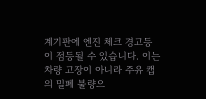계기판에 엔진 체크 경고등이 점등될 수 있습니다. 이는 차량 고장이 아니라 주유 캡의 밀폐 불량으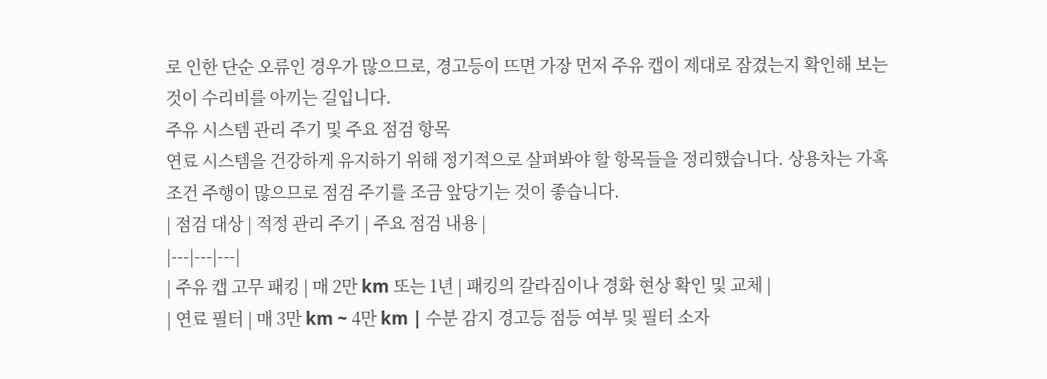로 인한 단순 오류인 경우가 많으므로, 경고등이 뜨면 가장 먼저 주유 캡이 제대로 잠겼는지 확인해 보는 것이 수리비를 아끼는 길입니다.
주유 시스템 관리 주기 및 주요 점검 항목
연료 시스템을 건강하게 유지하기 위해 정기적으로 살펴봐야 할 항목들을 정리했습니다. 상용차는 가혹 조건 주행이 많으므로 점검 주기를 조금 앞당기는 것이 좋습니다.
| 점검 대상 | 적정 관리 주기 | 주요 점검 내용 |
|---|---|---|
| 주유 캡 고무 패킹 | 매 2만 km 또는 1년 | 패킹의 갈라짐이나 경화 현상 확인 및 교체 |
| 연료 필터 | 매 3만 km ~ 4만 km | 수분 감지 경고등 점등 여부 및 필터 소자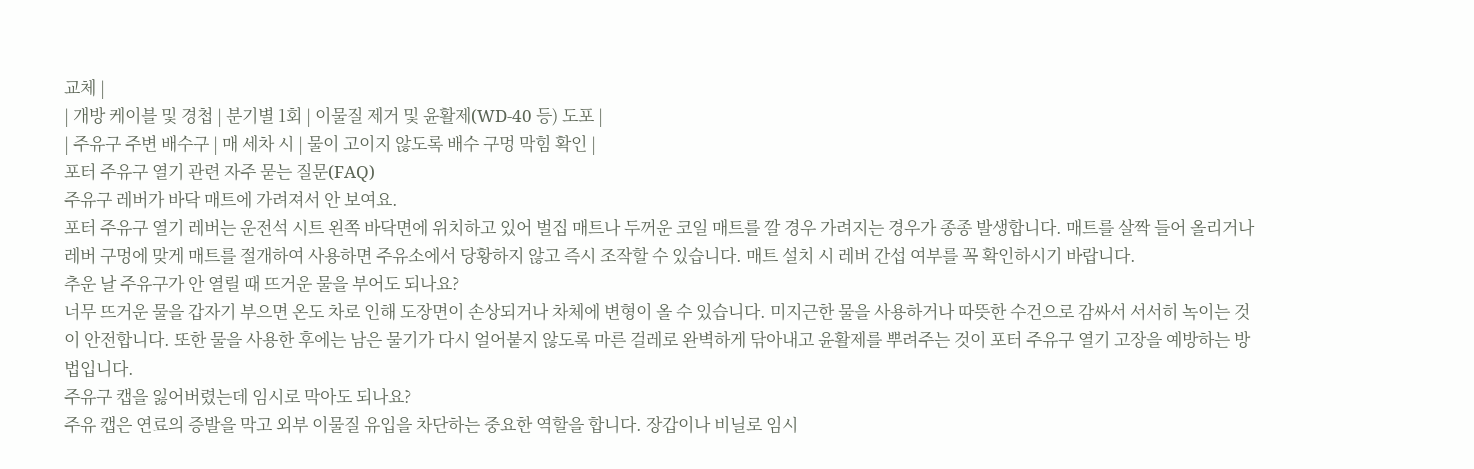교체 |
| 개방 케이블 및 경첩 | 분기별 1회 | 이물질 제거 및 윤활제(WD-40 등) 도포 |
| 주유구 주변 배수구 | 매 세차 시 | 물이 고이지 않도록 배수 구멍 막힘 확인 |
포터 주유구 열기 관련 자주 묻는 질문(FAQ)
주유구 레버가 바닥 매트에 가려져서 안 보여요.
포터 주유구 열기 레버는 운전석 시트 왼쪽 바닥면에 위치하고 있어 벌집 매트나 두꺼운 코일 매트를 깔 경우 가려지는 경우가 종종 발생합니다. 매트를 살짝 들어 올리거나 레버 구멍에 맞게 매트를 절개하여 사용하면 주유소에서 당황하지 않고 즉시 조작할 수 있습니다. 매트 설치 시 레버 간섭 여부를 꼭 확인하시기 바랍니다.
추운 날 주유구가 안 열릴 때 뜨거운 물을 부어도 되나요?
너무 뜨거운 물을 갑자기 부으면 온도 차로 인해 도장면이 손상되거나 차체에 변형이 올 수 있습니다. 미지근한 물을 사용하거나 따뜻한 수건으로 감싸서 서서히 녹이는 것이 안전합니다. 또한 물을 사용한 후에는 남은 물기가 다시 얼어붙지 않도록 마른 걸레로 완벽하게 닦아내고 윤활제를 뿌려주는 것이 포터 주유구 열기 고장을 예방하는 방법입니다.
주유구 캡을 잃어버렸는데 임시로 막아도 되나요?
주유 캡은 연료의 증발을 막고 외부 이물질 유입을 차단하는 중요한 역할을 합니다. 장갑이나 비닐로 임시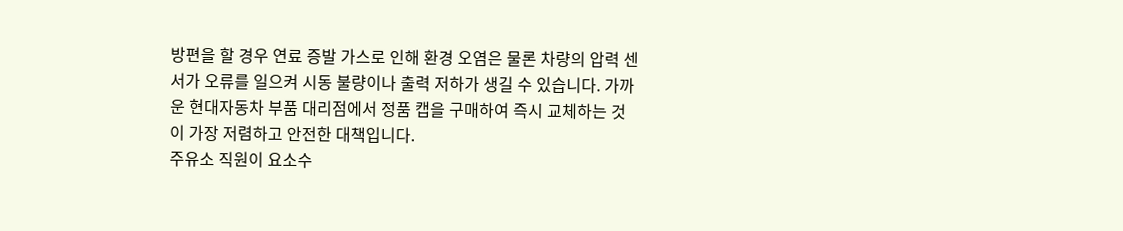방편을 할 경우 연료 증발 가스로 인해 환경 오염은 물론 차량의 압력 센서가 오류를 일으켜 시동 불량이나 출력 저하가 생길 수 있습니다. 가까운 현대자동차 부품 대리점에서 정품 캡을 구매하여 즉시 교체하는 것이 가장 저렴하고 안전한 대책입니다.
주유소 직원이 요소수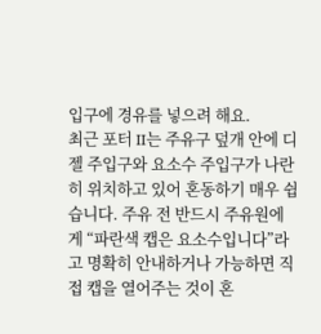입구에 경유를 넣으려 해요.
최근 포터 II는 주유구 덮개 안에 디젤 주입구와 요소수 주입구가 나란히 위치하고 있어 혼동하기 매우 쉽습니다. 주유 전 반드시 주유원에게 “파란색 캡은 요소수입니다”라고 명확히 안내하거나 가능하면 직접 캡을 열어주는 것이 혼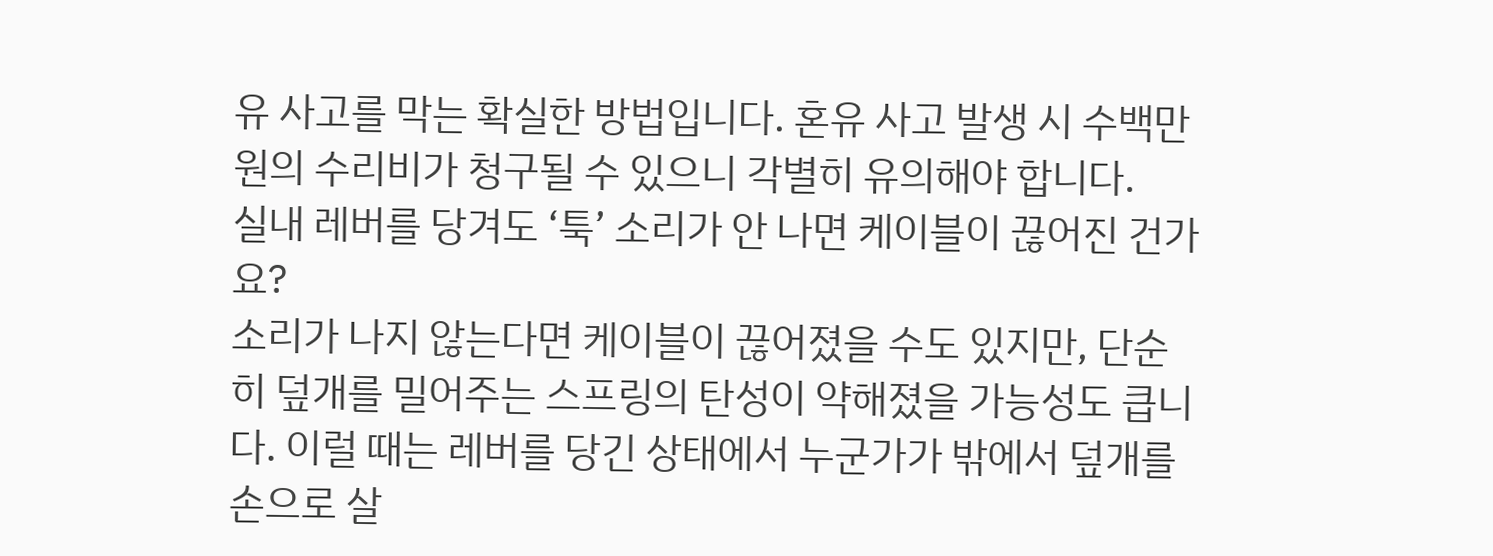유 사고를 막는 확실한 방법입니다. 혼유 사고 발생 시 수백만 원의 수리비가 청구될 수 있으니 각별히 유의해야 합니다.
실내 레버를 당겨도 ‘툭’ 소리가 안 나면 케이블이 끊어진 건가요?
소리가 나지 않는다면 케이블이 끊어졌을 수도 있지만, 단순히 덮개를 밀어주는 스프링의 탄성이 약해졌을 가능성도 큽니다. 이럴 때는 레버를 당긴 상태에서 누군가가 밖에서 덮개를 손으로 살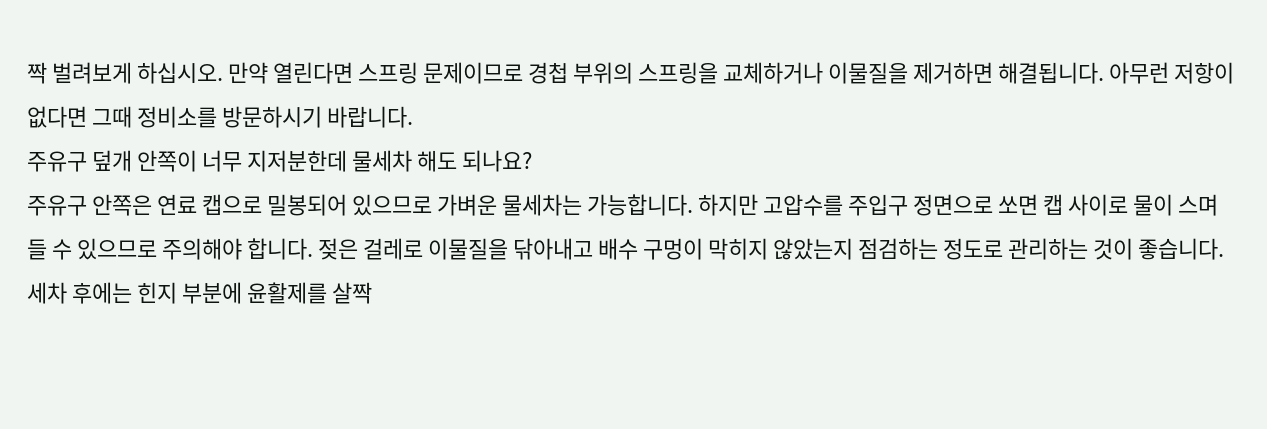짝 벌려보게 하십시오. 만약 열린다면 스프링 문제이므로 경첩 부위의 스프링을 교체하거나 이물질을 제거하면 해결됩니다. 아무런 저항이 없다면 그때 정비소를 방문하시기 바랍니다.
주유구 덮개 안쪽이 너무 지저분한데 물세차 해도 되나요?
주유구 안쪽은 연료 캡으로 밀봉되어 있으므로 가벼운 물세차는 가능합니다. 하지만 고압수를 주입구 정면으로 쏘면 캡 사이로 물이 스며들 수 있으므로 주의해야 합니다. 젖은 걸레로 이물질을 닦아내고 배수 구멍이 막히지 않았는지 점검하는 정도로 관리하는 것이 좋습니다. 세차 후에는 힌지 부분에 윤활제를 살짝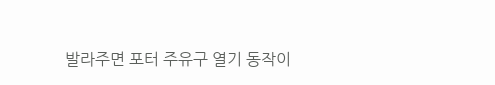발라주면 포터 주유구 열기 동작이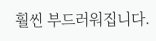훨씬 부드러워집니다.